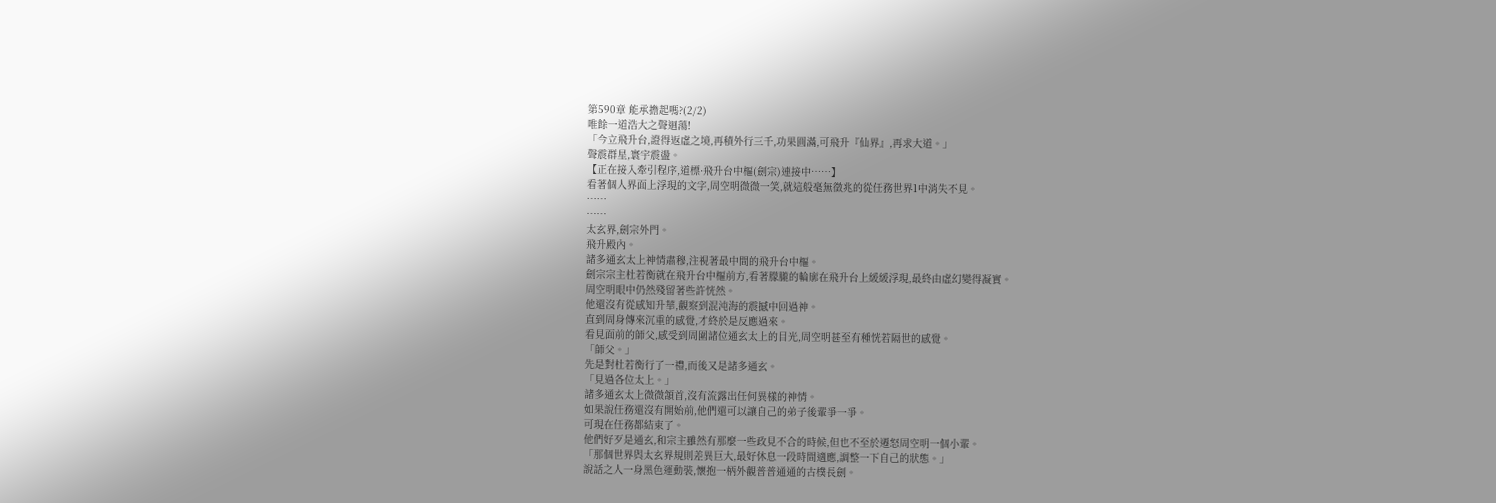第590章 能承擔起嗎?(2/2)
唯餘一道浩大之聲迴蕩!
「今立飛升台,證得返虛之境,再積外行三千,功果圓滿,可飛升『仙界』,再求大道。」
聲震群星,寰宇震盪。
【正在接入牽引程序,道標·飛升台中樞(劍宗)連接中……】
看著個人界面上浮現的文字,周空明微微一笑,就這般毫無徵兆的從任務世界1中消失不見。
……
……
太玄界,劍宗外門。
飛升殿內。
諸多通玄太上神情肅穆,注視著最中間的飛升台中樞。
劍宗宗主杜若衡就在飛升台中樞前方,看著朦朧的輪廓在飛升台上緩緩浮現,最終由虛幻變得凝實。
周空明眼中仍然殘留著些許恍然。
他還沒有從感知升華,觀察到混沌海的震撼中回過神。
直到周身傳來沉重的感覺,才終於是反應過來。
看見面前的師父,感受到周圍諸位通玄太上的目光,周空明甚至有種恍若隔世的感覺。
「師父。」
先是對杜若衡行了一禮,而後又是諸多通玄。
「見過各位太上。」
諸多通玄太上微微頷首,沒有流露出任何異樣的神情。
如果說任務還沒有開始前,他們還可以讓自己的弟子後輩爭一爭。
可現在任務都結束了。
他們好歹是通玄,和宗主雖然有那麼一些政見不合的時候,但也不至於遷怒周空明一個小輩。
「那個世界與太玄界規則差異巨大,最好休息一段時間適應,調整一下自己的狀態。」
說話之人一身黑色運動裝,懷抱一柄外觀普普通通的古樸長劍。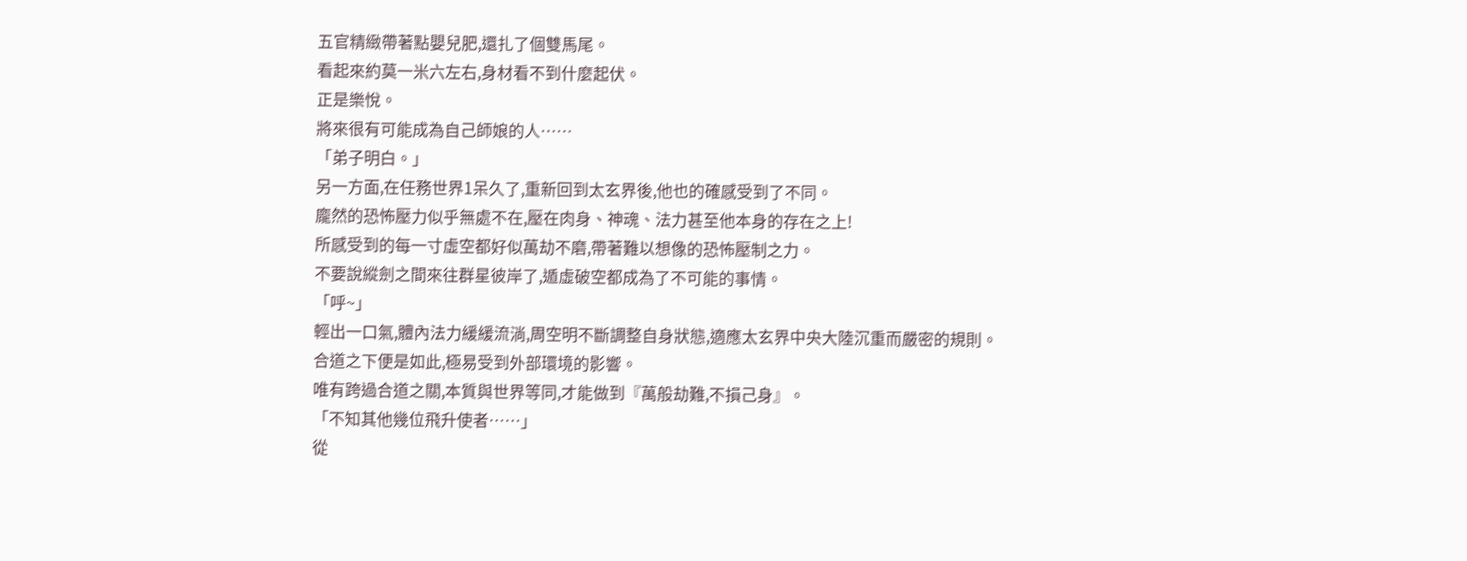五官精緻帶著點嬰兒肥,還扎了個雙馬尾。
看起來約莫一米六左右,身材看不到什麼起伏。
正是樂悅。
將來很有可能成為自己師娘的人……
「弟子明白。」
另一方面,在任務世界1呆久了,重新回到太玄界後,他也的確感受到了不同。
龐然的恐怖壓力似乎無處不在,壓在肉身、神魂、法力甚至他本身的存在之上!
所感受到的每一寸虛空都好似萬劫不磨,帶著難以想像的恐怖壓制之力。
不要說縱劍之間來往群星彼岸了,遁虛破空都成為了不可能的事情。
「呼~」
輕出一口氣,體內法力緩緩流淌,周空明不斷調整自身狀態,適應太玄界中央大陸沉重而嚴密的規則。
合道之下便是如此,極易受到外部環境的影響。
唯有跨過合道之關,本質與世界等同,才能做到『萬般劫難,不損己身』。
「不知其他幾位飛升使者……」
從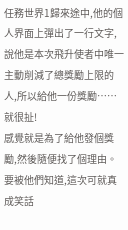任務世界1歸來途中,他的個人界面上彈出了一行文字,說他是本次飛升使者中唯一主動削減了總獎勵上限的人,所以給他一份獎勵……
就很扯!
感覺就是為了給他發個獎勵,然後隨便找了個理由。
要被他們知道,這次可就真成笑話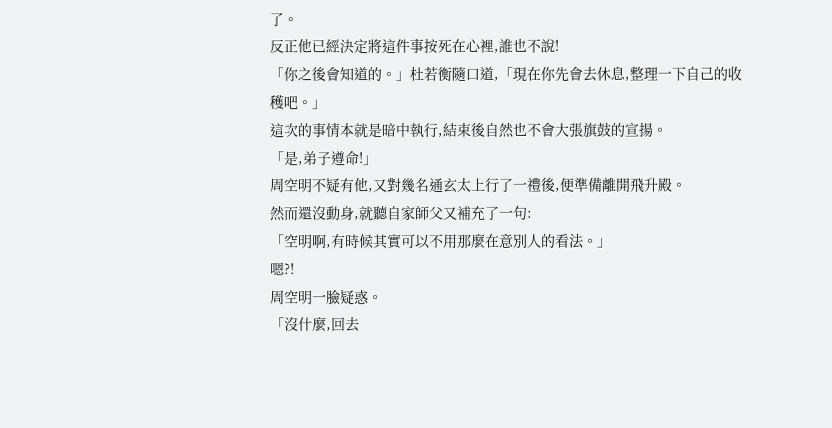了。
反正他已經決定將這件事按死在心裡,誰也不說!
「你之後會知道的。」杜若衡隨口道,「現在你先會去休息,整理一下自己的收穫吧。」
這次的事情本就是暗中執行,結束後自然也不會大張旗鼓的宣揚。
「是,弟子遵命!」
周空明不疑有他,又對幾名通玄太上行了一禮後,便準備離開飛升殿。
然而還沒動身,就聽自家師父又補充了一句:
「空明啊,有時候其實可以不用那麼在意別人的看法。」
嗯?!
周空明一臉疑惑。
「沒什麼,回去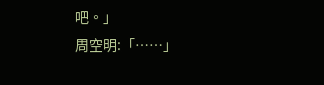吧。」
周空明:「……」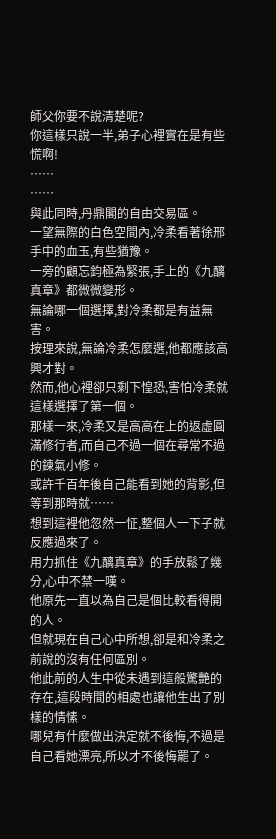師父你要不說清楚呢?
你這樣只說一半,弟子心裡實在是有些慌啊!
……
……
與此同時,丹鼎閣的自由交易區。
一望無際的白色空間內,冷柔看著徐邢手中的血玉,有些猶豫。
一旁的顧忘鈞極為緊張,手上的《九醨真章》都微微變形。
無論哪一個選擇,對冷柔都是有益無害。
按理來說,無論冷柔怎麼選,他都應該高興才對。
然而,他心裡卻只剩下惶恐,害怕冷柔就這樣選擇了第一個。
那樣一來,冷柔又是高高在上的返虛圓滿修行者,而自己不過一個在尋常不過的鍊氣小修。
或許千百年後自己能看到她的背影,但等到那時就……
想到這裡他忽然一怔,整個人一下子就反應過來了。
用力抓住《九醨真章》的手放鬆了幾分,心中不禁一嘆。
他原先一直以為自己是個比較看得開的人。
但就現在自己心中所想,卻是和冷柔之前說的沒有任何區別。
他此前的人生中從未遇到這般驚艷的存在,這段時間的相處也讓他生出了別樣的情愫。
哪兒有什麼做出決定就不後悔,不過是自己看她漂亮,所以才不後悔罷了。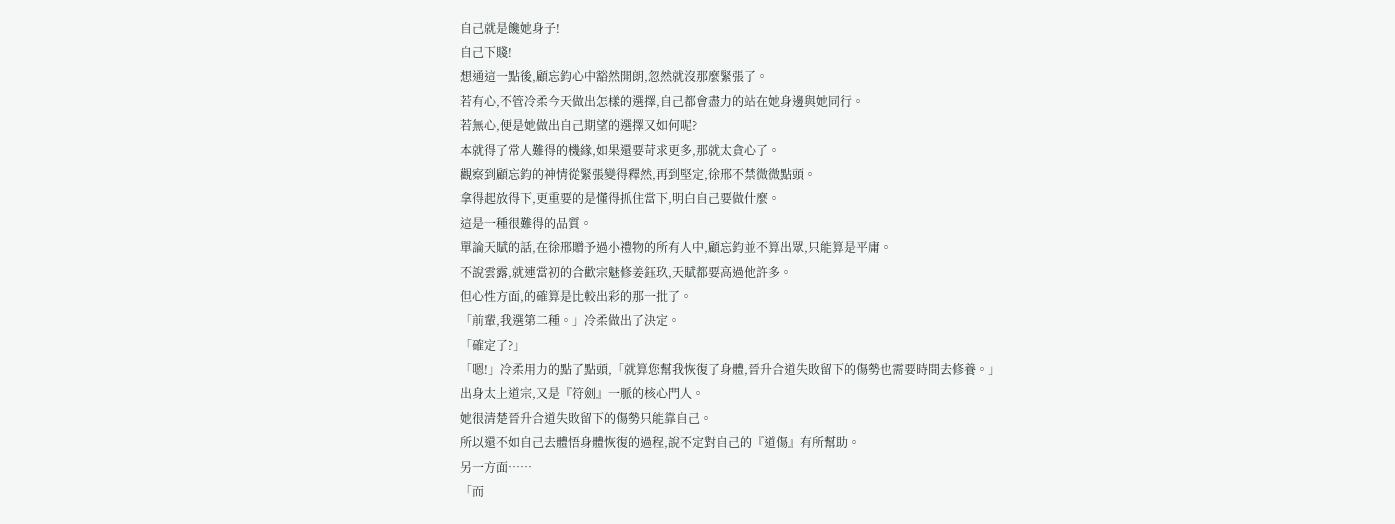自己就是饞她身子!
自己下賤!
想通這一點後,顧忘鈞心中豁然開朗,忽然就沒那麼緊張了。
若有心,不管冷柔今天做出怎樣的選擇,自己都會盡力的站在她身邊與她同行。
若無心,便是她做出自己期望的選擇又如何呢?
本就得了常人難得的機緣,如果還要苛求更多,那就太貪心了。
觀察到顧忘鈞的神情從緊張變得釋然,再到堅定,徐邢不禁微微點頭。
拿得起放得下,更重要的是懂得抓住當下,明白自己要做什麼。
這是一種很難得的品質。
單論天賦的話,在徐邢贈予過小禮物的所有人中,顧忘鈞並不算出眾,只能算是平庸。
不說雲露,就連當初的合歡宗魅修姜鈺玖,天賦都要高過他許多。
但心性方面,的確算是比較出彩的那一批了。
「前輩,我選第二種。」冷柔做出了決定。
「確定了?」
「嗯!」冷柔用力的點了點頭,「就算您幫我恢復了身體,晉升合道失敗留下的傷勢也需要時間去修養。」
出身太上道宗,又是『符劍』一脈的核心門人。
她很清楚晉升合道失敗留下的傷勢只能靠自己。
所以還不如自己去體悟身體恢復的過程,說不定對自己的『道傷』有所幫助。
另一方面……
「而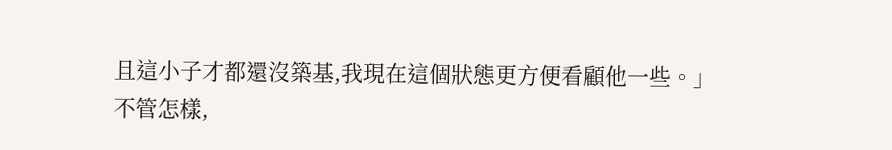且這小子才都還沒築基,我現在這個狀態更方便看顧他一些。」
不管怎樣,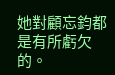她對顧忘鈞都是有所虧欠的。